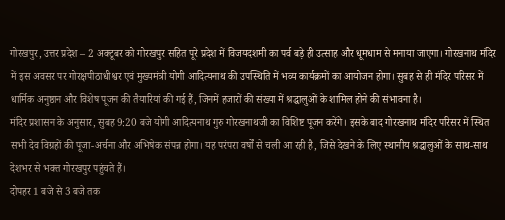गोरखपुर, उत्तर प्रदेश – 2 अक्टूबर को गोरखपुर सहित पूरे प्रदेश में विजयदशमी का पर्व बड़े ही उत्साह और धूमधाम से मनाया जाएगा। गोरखनाथ मंदिर में इस अवसर पर गोरक्षपीठाधीश्वर एवं मुख्यमंत्री योगी आदित्यनाथ की उपस्थिति में भव्य कार्यक्रमों का आयोजन होगा। सुबह से ही मंदिर परिसर में धार्मिक अनुष्ठान और विशेष पूजन की तैयारियां की गई हैं, जिनमें हजारों की संख्या में श्रद्धालुओं के शामिल होने की संभावना है।
मंदिर प्रशासन के अनुसार, सुबह 9:20 बजे योगी आदित्यनाथ गुरु गोरखनाथजी का विशिष्ट पूजन करेंगे। इसके बाद गोरखनाथ मंदिर परिसर में स्थित सभी देव विग्रहों की पूजा-अर्चना और अभिषेक संपन्न होगा। यह परंपरा वर्षों से चली आ रही है, जिसे देखने के लिए स्थानीय श्रद्धालुओं के साथ-साथ देशभर से भक्त गोरखपुर पहुंचते हैं।
दोपहर 1 बजे से 3 बजे तक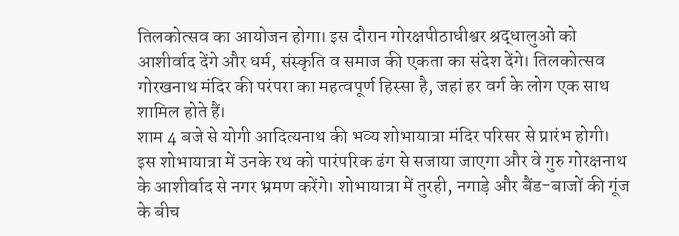तिलकोत्सव का आयोजन होगा। इस दौरान गोरक्षपीठाधीश्वर श्रद्धालुओं को आशीर्वाद देंगे और धर्म, संस्कृति व समाज की एकता का संदेश देंगे। तिलकोत्सव गोरखनाथ मंदिर की परंपरा का महत्वपूर्ण हिस्सा है, जहां हर वर्ग के लोग एक साथ शामिल होते हैं।
शाम 4 बजे से योगी आदित्यनाथ की भव्य शोभायात्रा मंदिर परिसर से प्रारंभ होगी। इस शोभायात्रा में उनके रथ को पारंपरिक ढंग से सजाया जाएगा और वे गुरु गोरक्षनाथ के आशीर्वाद से नगर भ्रमण करेंगे। शोभायात्रा में तुरही, नगाड़े और बैंड-बाजों की गूंज के बीच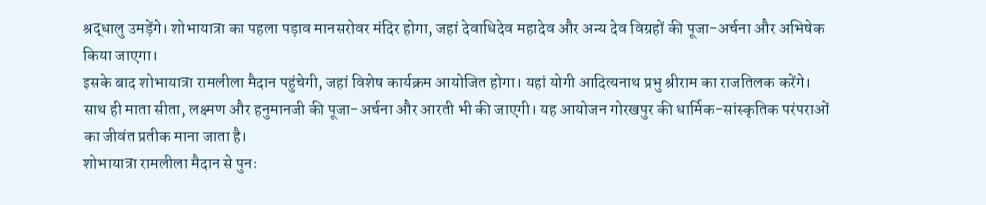श्रद्धालु उमड़ेंगे। शोभायात्रा का पहला पड़ाव मानसरोवर मंदिर होगा, जहां देवाधिदेव महादेव और अन्य देव विग्रहों की पूजा-अर्चना और अभिषेक किया जाएगा।
इसके बाद शोभायात्रा रामलीला मैदान पहुंचेगी, जहां विशेष कार्यक्रम आयोजित होगा। यहां योगी आदित्यनाथ प्रभु श्रीराम का राजतिलक करेंगे। साथ ही माता सीता, लक्ष्मण और हनुमानजी की पूजा-अर्चना और आरती भी की जाएगी। यह आयोजन गोरखपुर की धार्मिक-सांस्कृतिक परंपराओं का जीवंत प्रतीक माना जाता है।
शोभायात्रा रामलीला मैदान से पुनः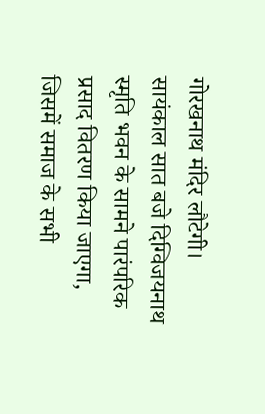गोरखनाथ मंदिर लौटेगी। सायंकाल सात बजे दिग्विजयनाथ स्मृति भवन के सामने पारंपरिक प्रसाद वितरण किया जाएगा, जिसमें समाज के सभी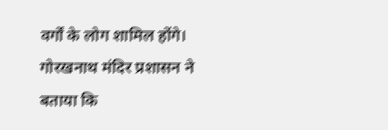वर्गों के लोग शामिल होंगे। गोरखनाथ मंदिर प्रशासन ने बताया कि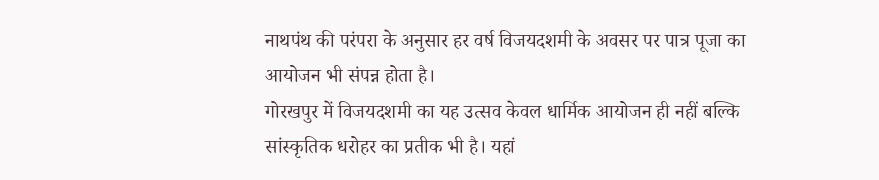नाथपंथ की परंपरा के अनुसार हर वर्ष विजयदशमी के अवसर पर पात्र पूजा का आयोजन भी संपन्न होता है।
गोरखपुर में विजयदशमी का यह उत्सव केवल धार्मिक आयोजन ही नहीं बल्कि सांस्कृतिक धरोहर का प्रतीक भी है। यहां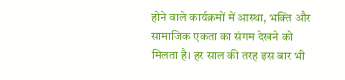होने वाले कार्यक्रमों में आस्था, भक्ति और सामाजिक एकता का संगम देखने को मिलता है। हर साल की तरह इस बार भी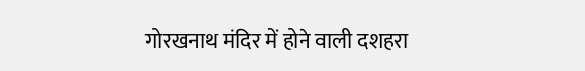गोरखनाथ मंदिर में होने वाली दशहरा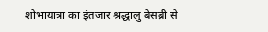शोभायात्रा का इंतजार श्रद्धालु बेसब्री से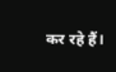कर रहे हैं।